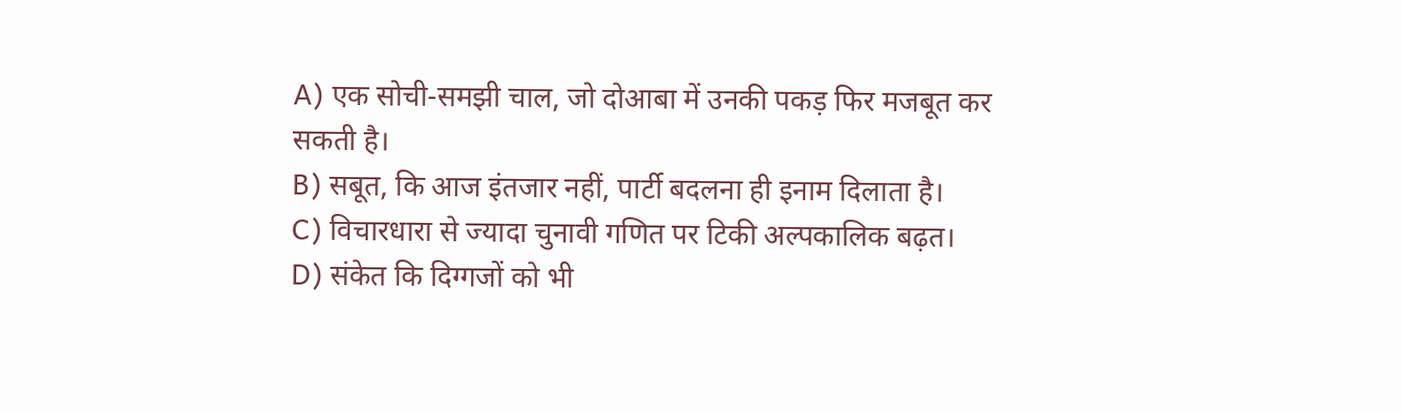A) एक सोची-समझी चाल, जो दोआबा में उनकी पकड़ फिर मजबूत कर सकती है।
B) सबूत, कि आज इंतजार नहीं, पार्टी बदलना ही इनाम दिलाता है।
C) विचारधारा से ज्यादा चुनावी गणित पर टिकी अल्पकालिक बढ़त।
D) संकेत कि दिग्गजों को भी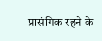प्रासंगिक रहने के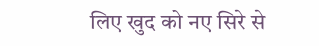लिए खुद को नए सिरे से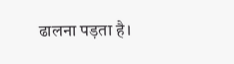ढालना पड़ता है।